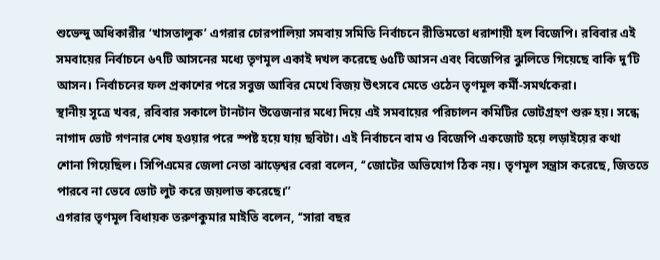শুভেন্দু অধিকারীর ‘খাসতালুক’ এগরার চোরপালিয়া সমবায় সমিতি নির্বাচনে রীতিমতো ধরাশায়ী হল বিজেপি। রবিবার এই সমবায়ের নির্বাচনে ৬৭টি আসনের মধ্যে তৃণমূল একাই দখল করেছে ৬৫টি আসন এবং বিজেপির ঝুলিতে গিয়েছে বাকি দু’টি আসন। নির্বাচনের ফল প্রকাশের পরে সবুজ আবির মেখে বিজয় উৎসবে মেতে ওঠেন তৃণমূল কর্মী-সমর্থকেরা।
স্থানীয় সূত্রে খবর, রবিবার সকালে টানটান উত্তেজনার মধ্যে দিয়ে এই সমবায়ের পরিচালন কমিটির ভোটগ্রহণ শুরু হয়। সন্ধে নাগাদ ভোট গণনার শেষ হওয়ার পরে স্পষ্ট হয়ে যায় ছবিটা। এই নির্বাচনে বাম ও বিজেপি একজোট হয়ে লড়াইয়ের কথা শোনা গিয়েছিল। সিপিএমের জেলা নেতা ঝাড়েশ্বর বেরা বলেন, ‘‘জোটের অভিযোগ ঠিক নয়। তৃণমূল সন্ত্রাস করেছে, জিততে পারবে না ভেবে ভোট লুট করে জয়লাভ করেছে।’’
এগরার তৃণমূল বিধায়ক তরুণকুমার মাইতি বলেন, ‘‘সারা বছর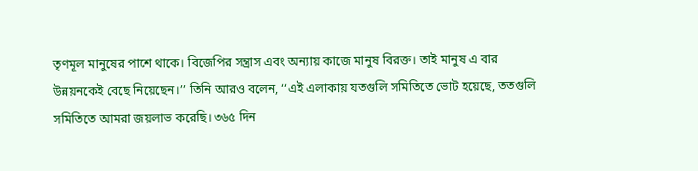তৃণমূল মানুষের পাশে থাকে। বিজেপির সন্ত্রাস এবং অন্যায় কাজে মানুষ বিরক্ত। তাই মানুষ এ বার উন্নয়নকেই বেছে নিয়েছেন।’’ তিনি আরও বলেন, ‘‘এই এলাকায় যতগুলি সমিতিতে ভোট হয়েছে, ততগুলি সমিতিতে আমরা জয়লাভ করেছি। ৩৬৫ দিন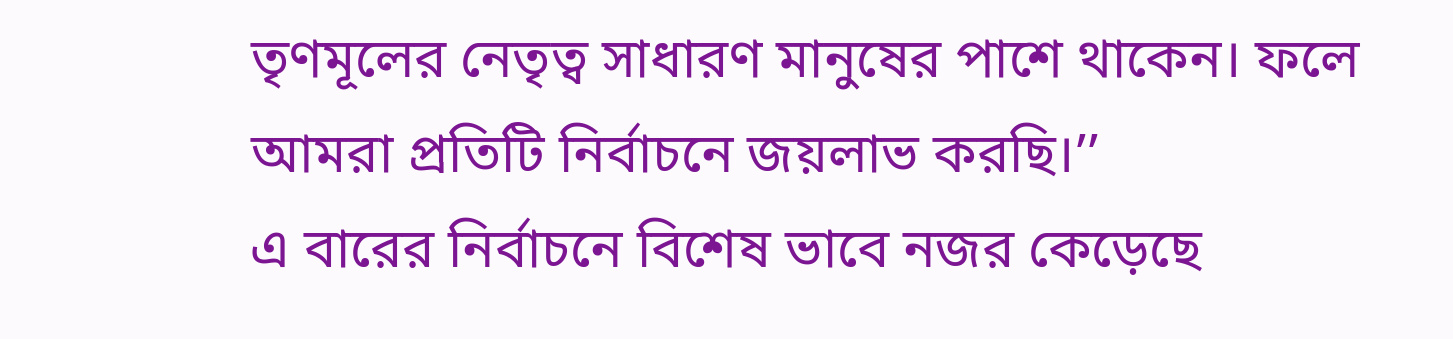তৃণমূলের নেতৃত্ব সাধারণ মানুষের পাশে থাকেন। ফলে আমরা প্রতিটি নির্বাচনে জয়লাভ করছি।’’
এ বারের নির্বাচনে বিশেষ ভাবে নজর কেড়েছে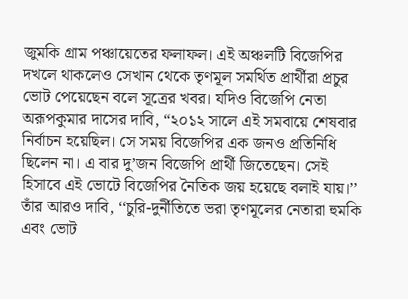জুমকি গ্রাম পঞ্চায়েতের ফলাফল। এই অঞ্চলটি বিজেপির দখলে থাকলেও সেখান থেকে তৃণমূল সমর্থিত প্রার্থীরা প্রচুর ভোট পেয়েছেন বলে সূত্রের খবর। যদিও বিজেপি নেতা অরূপকুমার দাসের দাবি, “২০১২ সালে এই সমবায়ে শেষবার নির্বাচন হয়েছিল। সে সময় বিজেপির এক জনও প্রতিনিধি ছিলেন না। এ বার দু’জন বিজেপি প্রার্থী জিতেছেন। সেই হিসাবে এই ভোটে বিজেপির নৈতিক জয় হয়েছে বলাই যায়।’’ তাঁর আরও দাবি, ‘‘চুরি-দুর্নীতিতে ভরা তৃণমূলের নেতারা হুমকি এবং ভোট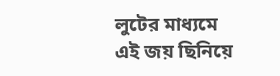লুটের মাধ্যমে এই জয় ছিনিয়ে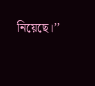নিয়েছে।’’